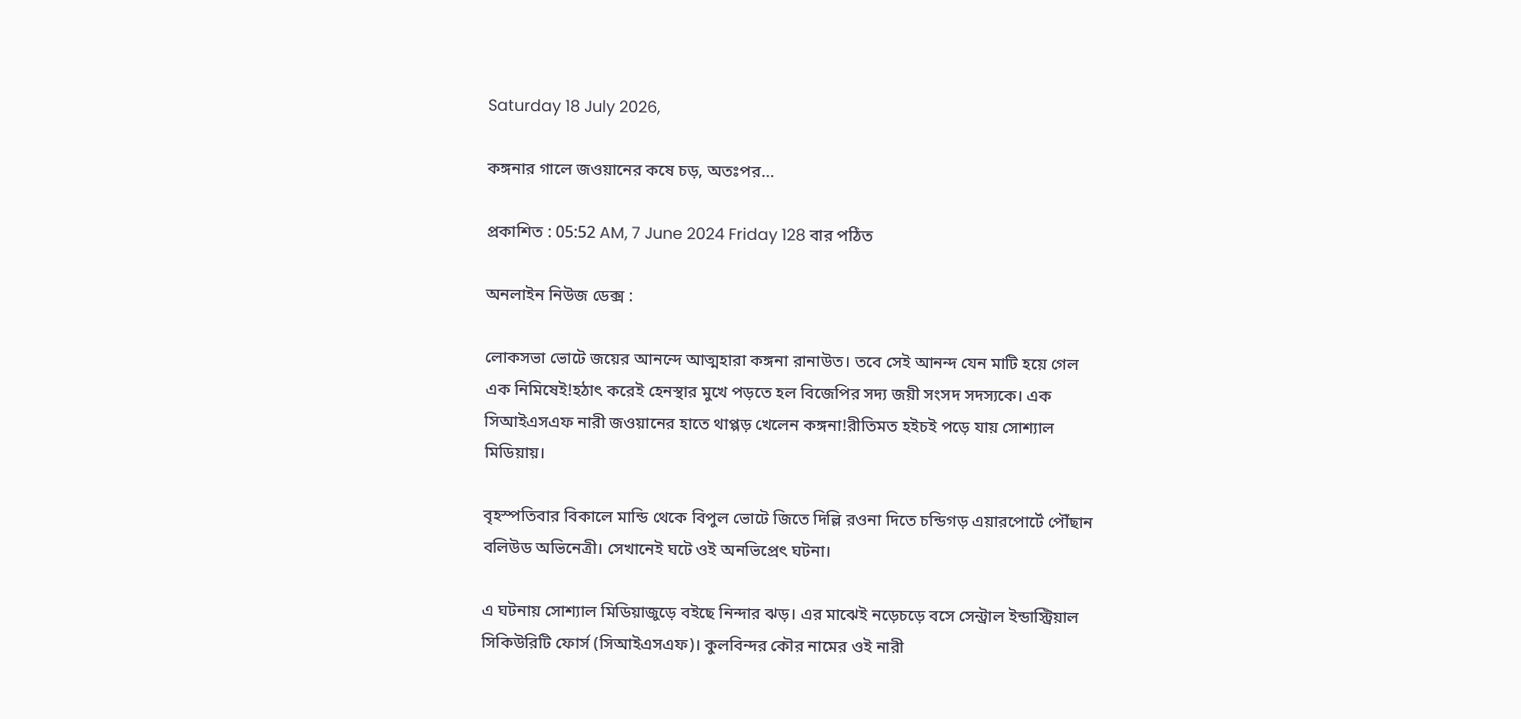Saturday 18 July 2026,

কঙ্গনার গালে জওয়ানের কষে চড়, অতঃপর…

প্রকাশিত : 05:52 AM, 7 June 2024 Friday 128 বার পঠিত

অনলাইন নিউজ ডেক্স :

লোকসভা ভোটে জয়ের আনন্দে আত্মহারা কঙ্গনা রানাউত। তবে সেই আনন্দ যেন মাটি হয়ে গেল এক নিমিষেই!হঠাৎ করেই হেনস্থার মুখে পড়তে হল বিজেপির সদ্য জয়ী সংসদ সদস্যকে। এক সিআইএসএফ নারী জওয়ানের হাতে থাপ্পড় খেলেন কঙ্গনা!রীতিমত হইচই পড়ে যায় সোশ্যাল মিডিয়ায়।

বৃহস্পতিবার বিকালে মান্ডি থেকে বিপুল ভোটে জিতে দিল্লি রওনা দিতে চন্ডিগড় এয়ারপোর্টে পৌঁছান বলিউড অভিনেত্রী। সেখানেই ঘটে ওই অনভিপ্রেৎ ঘটনা।

এ ঘটনায় সোশ্যাল মিডিয়াজুড়ে বইছে নিন্দার ঝড়। এর মাঝেই নড়েচড়ে বসে সেন্ট্রাল ইন্ডাস্ট্রিয়াল সিকিউরিটি ফোর্স (সিআইএসএফ)। কুলবিন্দর কৌর নামের ওই নারী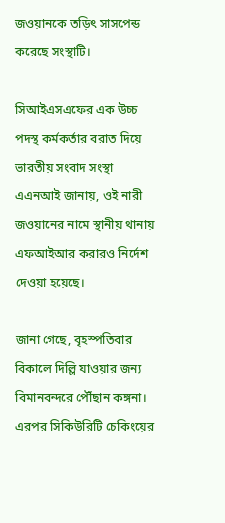জওয়ানকে তড়িৎ সাসপেন্ড করেছে সংস্থাটি।

সিআইএসএফের এক উচ্চ পদস্থ কর্মকর্তার বরাত দিয়ে ভারতীয় সংবাদ সংস্থা এএনআই জানায়, ওই নারী জওয়ানের নামে স্থানীয় থানায় এফআইআর করারও নির্দেশ দেওয়া হয়েছে।

জানা গেছে, বৃহস্পতিবার বিকালে দিল্লি যাওয়ার জন্য বিমানবন্দরে পৌঁছান কঙ্গনা। এরপর সিকিউরিটি চেকিংয়ের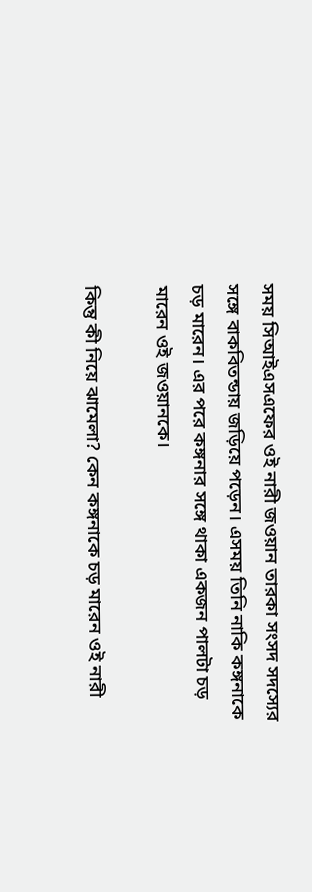সময় সিআইএসএফের ওই নারী জওয়ান তারকা সংসদ সদস্যের সঙ্গে বাকবিতন্ডায় জড়িয়ে পড়েন। এসময় তিনি নাকি কঙ্গনাকে চড় মারেন। এর পরে কঙ্গনার সঙ্গে থাকা একজন পালটা চড় মারেন ওই জওয়ানকে।

কিন্তু কী নিয়ে ঝামেলা? কেন কঙ্গনাকে চড় মারেন ওই নারী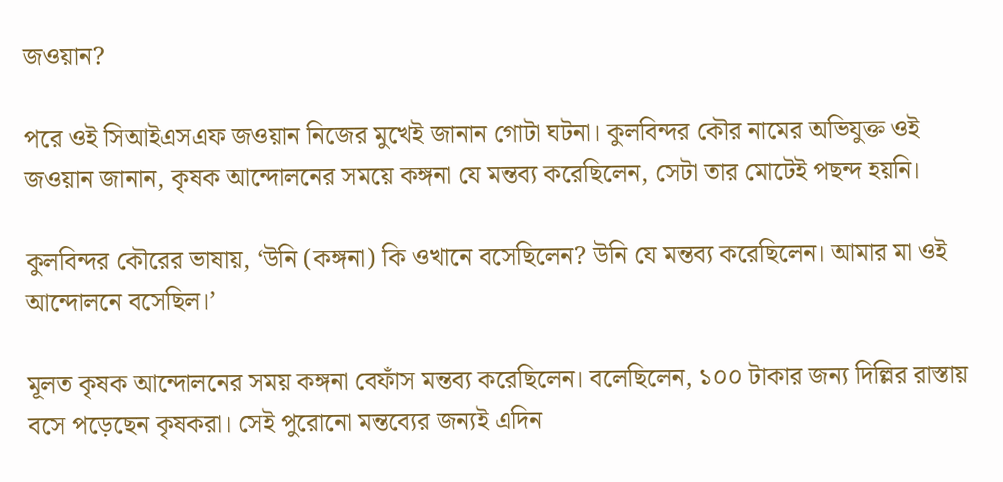জওয়ান?

পরে ওই সিআইএসএফ জওয়ান নিজের মুখেই জানান গোটা ঘটনা। কুলবিন্দর কৌর নামের অভিযুক্ত ওই জওয়ান জানান, কৃষক আন্দোলনের সময়ে কঙ্গনা যে মন্তব্য করেছিলেন, সেটা তার মোটেই পছন্দ হয়নি।

কুলবিন্দর কৌরের ভাষায়, ‘উনি (কঙ্গনা) কি ওখানে বসেছিলেন? উনি যে মন্তব্য করেছিলেন। আমার মা ওই আন্দোলনে বসেছিল।’

মূলত কৃষক আন্দোলনের সময় কঙ্গনা বেফাঁস মন্তব্য করেছিলেন। বলেছিলেন, ১০০ টাকার জন্য দিল্লির রাস্তায় বসে পড়েছেন কৃষকরা। সেই পুরোনো মন্তব্যের জন্যই এদিন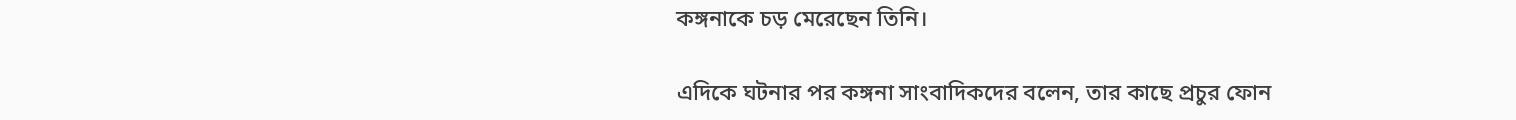কঙ্গনাকে চড় মেরেছেন তিনি।

এদিকে ঘটনার পর কঙ্গনা সাংবাদিকদের বলেন, তার কাছে প্রচুর ফোন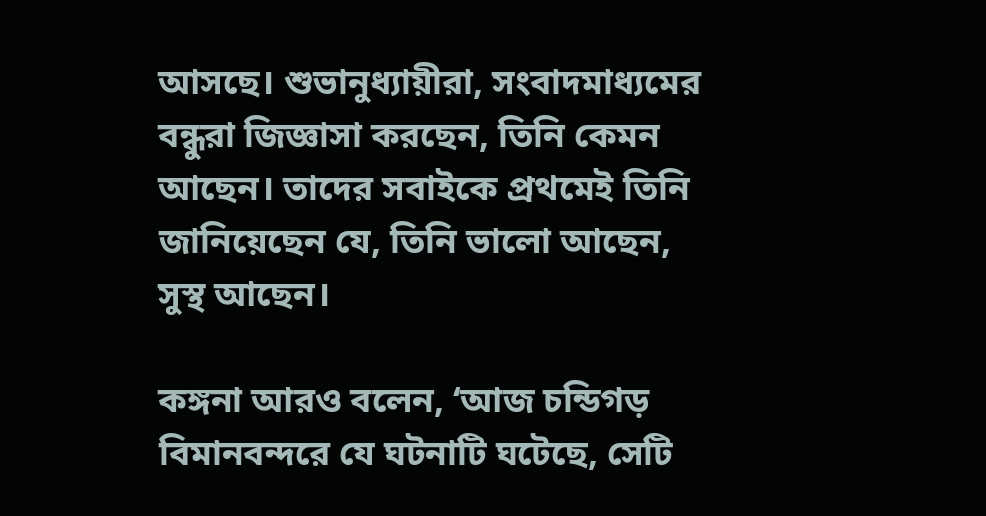আসছে। শুভানুধ্যায়ীরা, সংবাদমাধ্যমের বন্ধুরা জিজ্ঞাসা করছেন, তিনি কেমন আছেন। তাদের সবাইকে প্রথমেই তিনি জানিয়েছেন যে, তিনি ভালো আছেন, সুস্থ আছেন।

কঙ্গনা আরও বলেন, ‘আজ চন্ডিগড় বিমানবন্দরে যে ঘটনাটি ঘটেছে, সেটি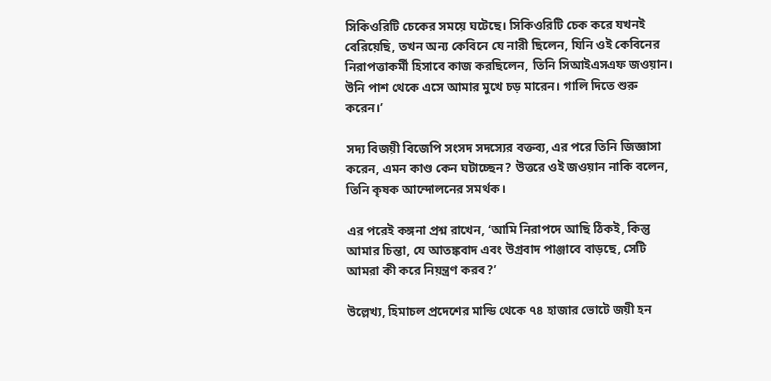সিকিওরিটি চেকের সময়ে ঘটেছে। সিকিওরিটি চেক করে যখনই বেরিয়েছি, তখন অন্য কেবিনে যে নারী ছিলেন, যিনি ওই কেবিনের নিরাপত্তাকর্মী হিসাবে কাজ করছিলেন, তিনি সিআইএসএফ জওয়ান। উনি পাশ থেকে এসে আমার মুখে চড় মারেন। গালি দিতে শুরু করেন।’

সদ্য বিজয়ী বিজেপি সংসদ সদস্যের বক্তব্য, এর পরে তিনি জিজ্ঞাসা করেন, এমন কাণ্ড কেন ঘটাচ্ছেন? উত্তরে ওই জওয়ান নাকি বলেন, তিনি কৃষক আন্দোলনের সমর্থক।

এর পরেই কঙ্গনা প্রশ্ন রাখেন, ‘আমি নিরাপদে আছি ঠিকই, কিন্তু আমার চিন্তা, যে আতঙ্কবাদ এবং উগ্রবাদ পাঞ্জাবে বাড়ছে, সেটি আমরা কী করে নিয়ন্ত্রণ করব?’

উল্লেখ্য, হিমাচল প্রদেশের মান্ডি থেকে ৭৪ হাজার ভোটে জয়ী হন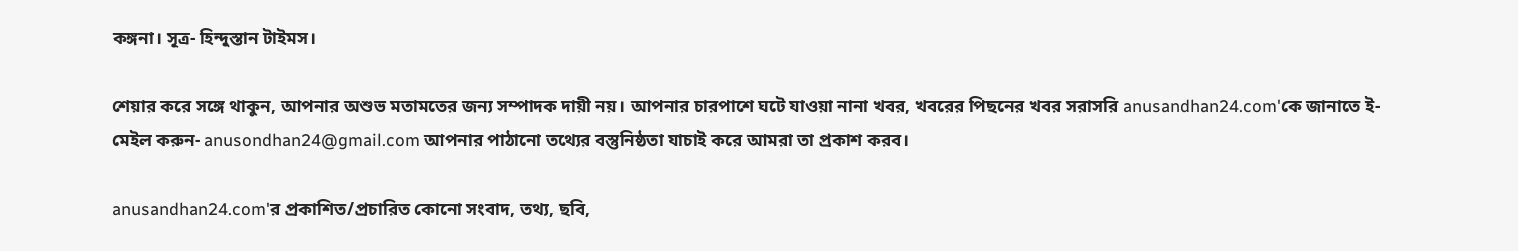কঙ্গনা। সূত্র- হিন্দুস্তান টাইমস।

শেয়ার করে সঙ্গে থাকুন, আপনার অশুভ মতামতের জন্য সম্পাদক দায়ী নয়। আপনার চারপাশে ঘটে যাওয়া নানা খবর, খবরের পিছনের খবর সরাসরি anusandhan24.com'কে জানাতে ই-মেইল করুন- anusondhan24@gmail.com আপনার পাঠানো তথ্যের বস্তুনিষ্ঠতা যাচাই করে আমরা তা প্রকাশ করব।

anusandhan24.com'র প্রকাশিত/প্রচারিত কোনো সংবাদ, তথ্য, ছবি,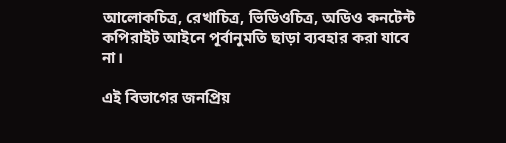আলোকচিত্র, রেখাচিত্র, ভিডিওচিত্র, অডিও কনটেন্ট কপিরাইট আইনে পূর্বানুমতি ছাড়া ব্যবহার করা যাবে না।

এই বিভাগের জনপ্রিয়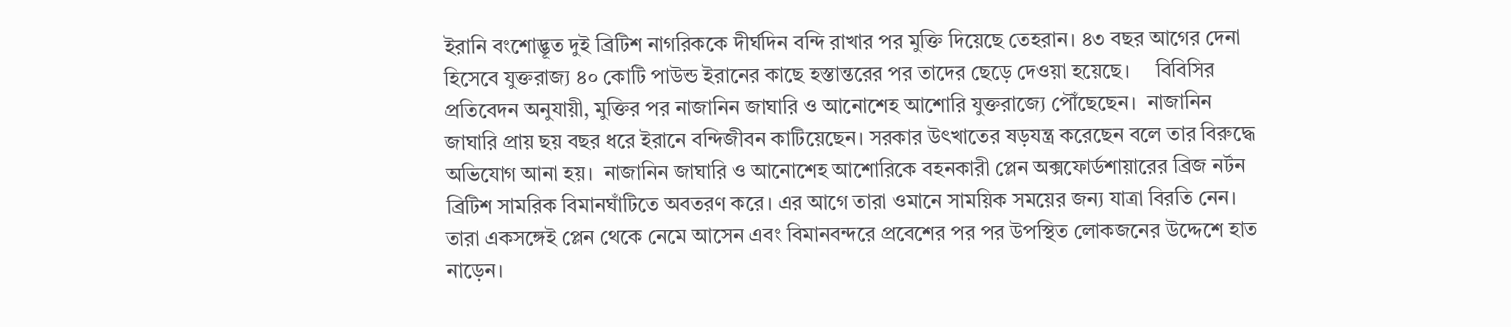ইরানি বংশোদ্ভূত দুই ব্রিটিশ নাগরিককে দীর্ঘদিন বন্দি রাখার পর মুক্তি দিয়েছে তেহরান। ৪৩ বছর আগের দেনা হিসেবে যুক্তরাজ্য ৪০ কোটি পাউন্ড ইরানের কাছে হস্তান্তরের পর তাদের ছেড়ে দেওয়া হয়েছে।     বিবিসির প্রতিবেদন অনুযায়ী, মুক্তির পর নাজানিন জাঘারি ও আনোশেহ আশোরি যুক্তরাজ্যে পৌঁছেছেন।  নাজানিন জাঘারি প্রায় ছয় বছর ধরে ইরানে বন্দিজীবন কাটিয়েছেন। সরকার উৎখাতের ষড়যন্ত্র করেছেন বলে তার বিরুদ্ধে অভিযোগ আনা হয়।  নাজানিন জাঘারি ও আনোশেহ আশোরিকে বহনকারী প্লেন অক্সফোর্ডশায়ারের ব্রিজ নর্টন ব্রিটিশ সামরিক বিমানঘাঁটিতে অবতরণ করে। এর আগে তারা ওমানে সাময়িক সময়ের জন্য যাত্রা বিরতি নেন।  তারা একসঙ্গেই প্লেন থেকে নেমে আসেন এবং বিমানবন্দরে প্রবেশের পর পর উপস্থিত লোকজনের উদ্দেশে হাত নাড়েন।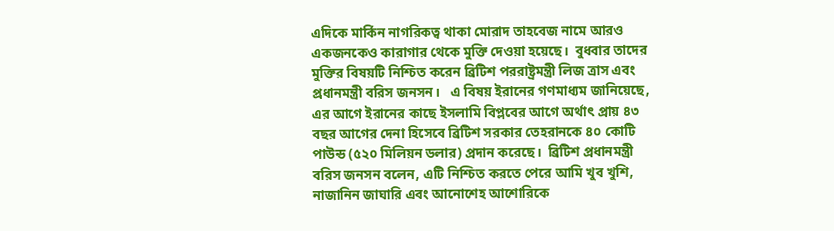এদিকে মার্কিন নাগরিকত্ব থাকা মোরাদ তাহবেজ নামে আরও একজনকেও কারাগার থেকে মুক্তি দেওয়া হয়েছে।  বুধবার তাদের মুক্তির বিষয়টি নিশ্চিত করেন ব্রিটিশ পররাষ্ট্রমন্ত্রী লিজ ত্রাস এবং প্রধানমন্ত্রী বরিস জনসন।   এ বিষয় ইরানের গণমাধ্যম জানিয়েছে, এর আগে ইরানের কাছে ইসলামি বিপ্লবের আগে অর্থাৎ প্রায় ৪৩ বছর আগের দেনা হিসেবে ব্রিটিশ সরকার তেহরানকে ৪০ কোটি পাউন্ড (৫২০ মিলিয়ন ডলার) প্রদান করেছে।  ব্রিটিশ প্রধানমন্ত্রী বরিস জনসন বলেন, এটি নিশ্চিত করতে পেরে আমি খুব খুশি, নাজানিন জাঘারি এবং আনোশেহ আশোরিকে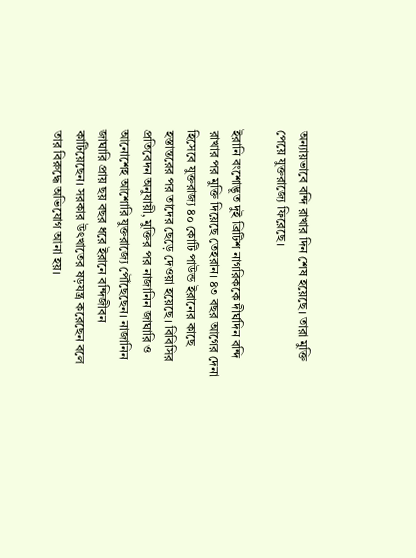অন্যায়ভাবে বন্দি রাখার দিন শেষ হয়েছে। তারা মুক্তি পেয়ে যুক্তরাজ্যে ফিরেছে।

ইরানি বংশোদ্ভূত দুই ব্রিটিশ নাগরিককে দীর্ঘদিন বন্দি রাখার পর মুক্তি দিয়েছে তেহরান। ৪৩ বছর আগের দেনা হিসেবে যুক্তরাজ্য ৪০ কোটি পাউন্ড ইরানের কাছে হস্তান্তরের পর তাদের ছেড়ে দেওয়া হয়েছে। বিবিসির প্রতিবেদন অনুযায়ী, মুক্তির পর নাজানিন জাঘারি ও আনোশেহ আশোরি যুক্তরাজ্যে পৌঁছেছেন। নাজানিন জাঘারি প্রায় ছয় বছর ধরে ইরানে বন্দিজীবন কাটিয়েছেন। সরকার উৎখাতের ষড়যন্ত্র করেছেন বলে তার বিরুদ্ধে অভিযোগ আনা হয়।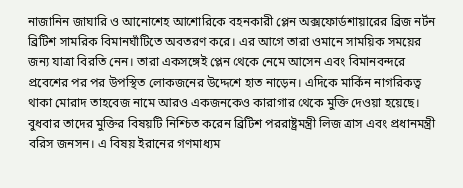নাজানিন জাঘারি ও আনোশেহ আশোরিকে বহনকারী প্লেন অক্সফোর্ডশায়ারের ব্রিজ নর্টন ব্রিটিশ সামরিক বিমানঘাঁটিতে অবতরণ করে। এর আগে তারা ওমানে সাময়িক সময়ের জন্য যাত্রা বিরতি নেন। তারা একসঙ্গেই প্লেন থেকে নেমে আসেন এবং বিমানবন্দরে প্রবেশের পর পর উপস্থিত লোকজনের উদ্দেশে হাত নাড়েন। এদিকে মার্কিন নাগরিকত্ব থাকা মোরাদ তাহবেজ নামে আরও একজনকেও কারাগার থেকে মুক্তি দেওয়া হয়েছে। বুধবার তাদের মুক্তির বিষয়টি নিশ্চিত করেন ব্রিটিশ পররাষ্ট্রমন্ত্রী লিজ ত্রাস এবং প্রধানমন্ত্রী বরিস জনসন। এ বিষয় ইরানের গণমাধ্যম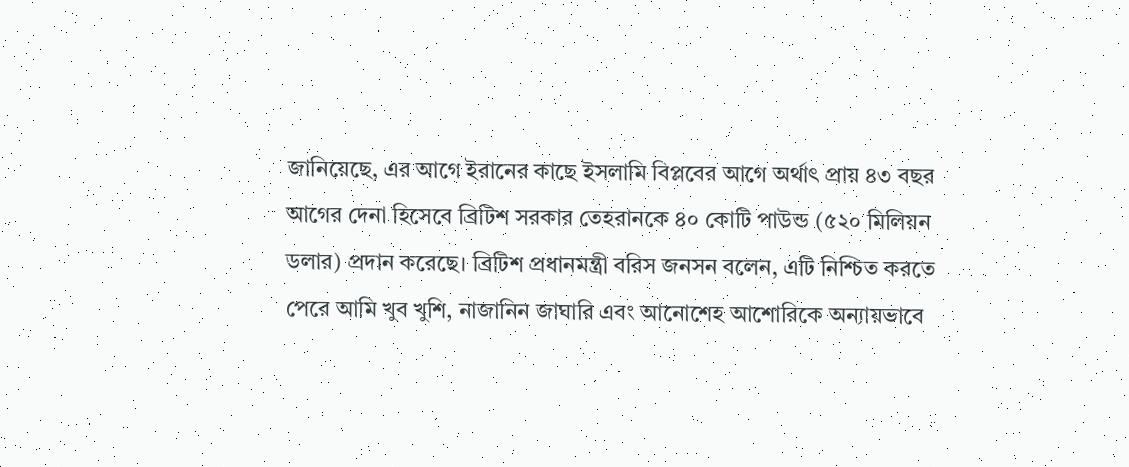জানিয়েছে, এর আগে ইরানের কাছে ইসলামি বিপ্লবের আগে অর্থাৎ প্রায় ৪৩ বছর আগের দেনা হিসেবে ব্রিটিশ সরকার তেহরানকে ৪০ কোটি পাউন্ড (৫২০ মিলিয়ন ডলার) প্রদান করেছে। ব্রিটিশ প্রধানমন্ত্রী বরিস জনসন বলেন, এটি নিশ্চিত করতে পেরে আমি খুব খুশি, নাজানিন জাঘারি এবং আনোশেহ আশোরিকে অন্যায়ভাবে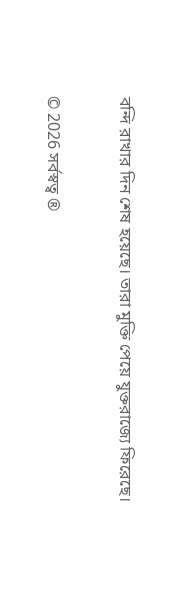বন্দি রাখার দিন শেষ হয়েছে। তারা মুক্তি পেয়ে যুক্তরাজ্যে ফিরেছে।

© 2026 সর্বস্বত্ব ®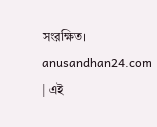সংরক্ষিত। anusandhan24.com | এই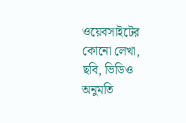ওয়েবসাইটের কোনো লেখা, ছবি, ভিডিও অনুমতি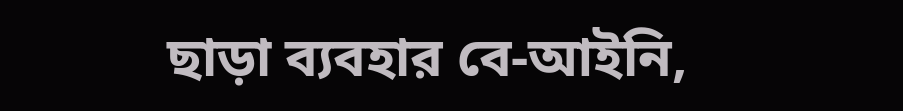ছাড়া ব্যবহার বে-আইনি,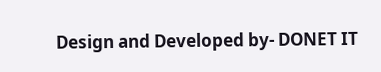Design and Developed by- DONET IT